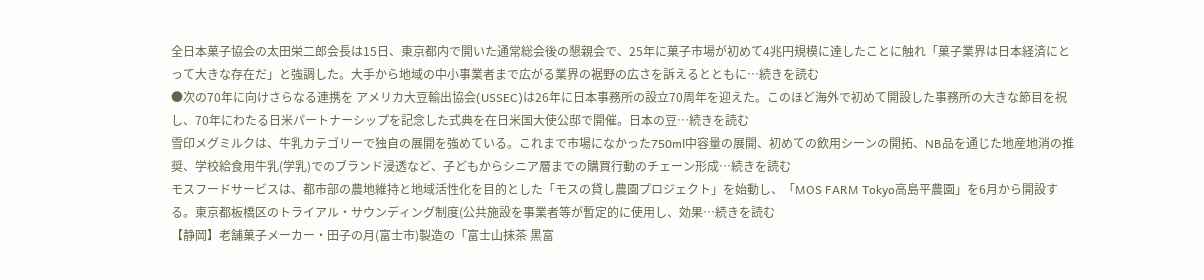全日本菓子協会の太田栄二郎会長は15日、東京都内で開いた通常総会後の懇親会で、25年に菓子市場が初めて4兆円規模に達したことに触れ「菓子業界は日本経済にとって大きな存在だ」と強調した。大手から地域の中小事業者まで広がる業界の裾野の広さを訴えるとともに…続きを読む
●次の70年に向けさらなる連携を アメリカ大豆輸出協会(USSEC)は26年に日本事務所の設立70周年を迎えた。このほど海外で初めて開設した事務所の大きな節目を祝し、70年にわたる日米パートナーシップを記念した式典を在日米国大使公邸で開催。日本の豆…続きを読む
雪印メグミルクは、牛乳カテゴリーで独自の展開を強めている。これまで市場になかった750ml中容量の展開、初めての飲用シーンの開拓、NB品を通じた地産地消の推奨、学校給食用牛乳(学乳)でのブランド浸透など、子どもからシニア層までの購買行動のチェーン形成…続きを読む
モスフードサービスは、都市部の農地維持と地域活性化を目的とした「モスの貸し農園プロジェクト」を始動し、「MOS FARM Tokyo高島平農園」を6月から開設する。東京都板橋区のトライアル・サウンディング制度(公共施設を事業者等が暫定的に使用し、効果…続きを読む
【静岡】老舗菓子メーカー・田子の月(富士市)製造の「富士山抹茶 黒富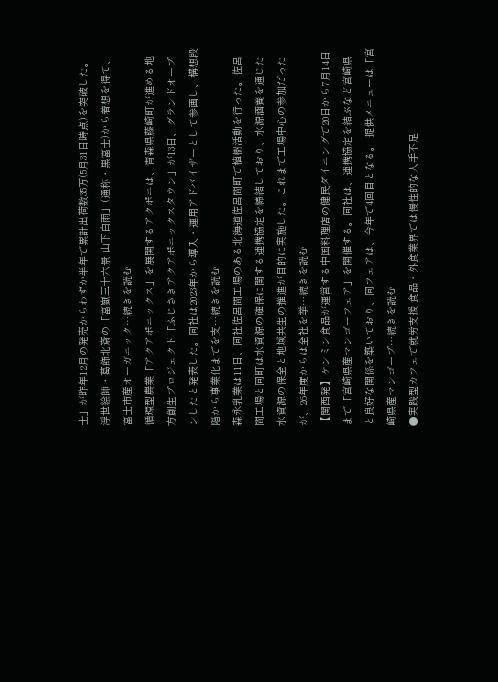士」が昨年12月の発売からわずか半年で累計出荷数35万(5月31日時点)を突破した。浮世絵師・葛飾北斎の「富嶽三十六景 山下白雨」(通称・黒富士)から着想を得て、富士市産オーガニック…続きを読む
循環型農業「アクアポニックス」を展開するアクポニは、青森県藤崎町が進める地方創生プロジェクト「ふじさきアクアポニックスタウン」が13日、グランドオープンしたと発表した。同社は2023年から導入・運用アドバイザーとして参画し、構想段階から事業化までを支…続きを読む
森永乳業は11日、同社佐呂間工場のある北海道佐呂間町で植樹活動を行った。佐呂間工場と同町は水資源の確保に関する連携協定を締結しており、水源涵養を通じた水資源の保全と地域共生の推進が目的に実施した。これまで工場中心の参加だったが、26年度からは全社を挙…続きを読む
【関西発】ケンミン食品が運営する中国料理店の健民ダイニングで20日から7月14日まで「宮崎県産マンゴーフェア」を開催する。同社は、連携協定を結ぶなど宮崎県と良好な関係を築いており、同フェアは、今年で4回目となる。 提供メニューは「宮崎県産マンゴープ…続きを読む
●実践型カフェで就労支援 食品・外食業界では慢性的な人手不足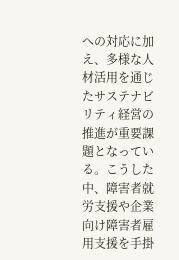への対応に加え、多様な人材活用を通じたサステナビリティ経営の推進が重要課題となっている。こうした中、障害者就労支援や企業向け障害者雇用支援を手掛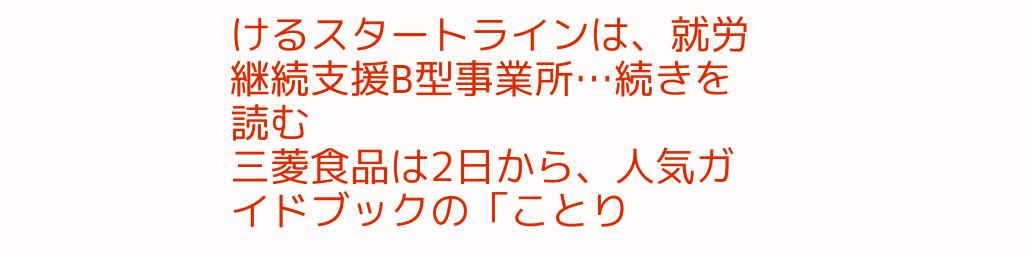けるスタートラインは、就労継続支援B型事業所…続きを読む
三菱食品は2日から、人気ガイドブックの「ことり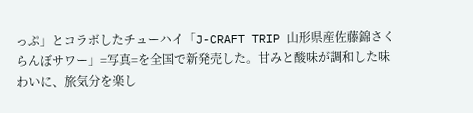っぷ」とコラボしたチューハイ「J-CRAFT TRIP 山形県産佐藤錦さくらんぼサワー」=写真=を全国で新発売した。甘みと酸味が調和した味わいに、旅気分を楽し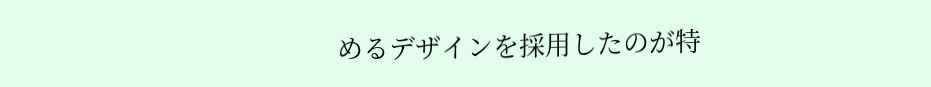めるデザインを採用したのが特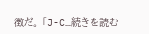徴だ。 「J-C…続きを読む